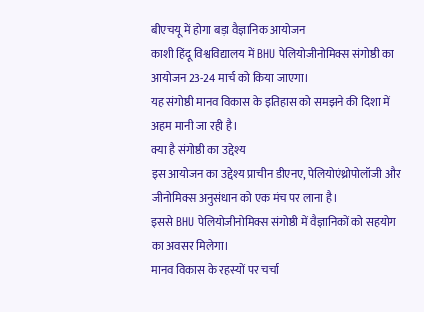बीएचयू में होगा बड़ा वैज्ञानिक आयोजन
काशी हिंदू विश्वविद्यालय में BHU पेलियोजीनोमिक्स संगोष्ठी का आयोजन 23-24 मार्च को किया जाएगा।
यह संगोष्ठी मानव विकास के इतिहास को समझने की दिशा में अहम मानी जा रही है।
क्या है संगोष्ठी का उद्देश्य
इस आयोजन का उद्देश्य प्राचीन डीएनए, पेलियोएंथ्रोपोलॉजी और जीनोमिक्स अनुसंधान को एक मंच पर लाना है।
इससे BHU पेलियोजीनोमिक्स संगोष्ठी में वैज्ञानिकों को सहयोग का अवसर मिलेगा।
मानव विकास के रहस्यों पर चर्चा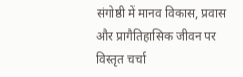संगोष्ठी में मानव विकास, प्रवास और प्रागैतिहासिक जीवन पर विस्तृत चर्चा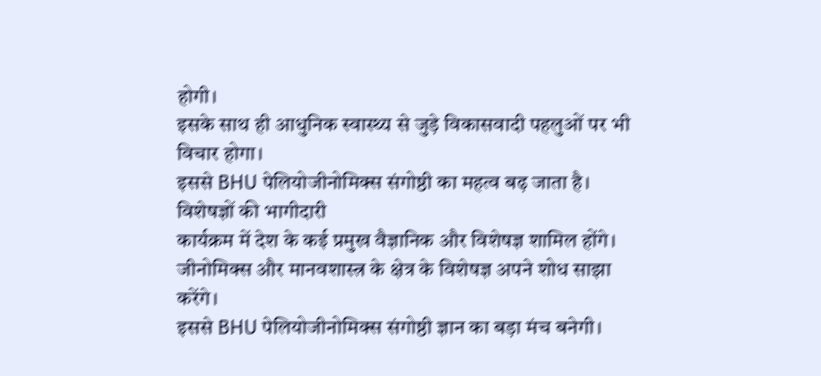होगी।
इसके साथ ही आधुनिक स्वास्थ्य से जुड़े विकासवादी पहलुओं पर भी विचार होगा।
इससे BHU पेलियोजीनोमिक्स संगोष्ठी का महत्व बढ़ जाता है।
विशेषज्ञों की भागीदारी
कार्यक्रम में देश के कई प्रमुख वैज्ञानिक और विशेषज्ञ शामिल होंगे।
जीनोमिक्स और मानवशास्त्र के क्षेत्र के विशेषज्ञ अपने शोध साझा करेंगे।
इससे BHU पेलियोजीनोमिक्स संगोष्ठी ज्ञान का बड़ा मंच बनेगी।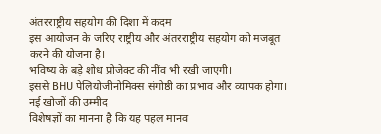अंतरराष्ट्रीय सहयोग की दिशा में कदम
इस आयोजन के जरिए राष्ट्रीय और अंतरराष्ट्रीय सहयोग को मजबूत करने की योजना है।
भविष्य के बड़े शोध प्रोजेक्ट की नींव भी रखी जाएगी।
इससे BHU पेलियोजीनोमिक्स संगोष्ठी का प्रभाव और व्यापक होगा।
नई खोजों की उम्मीद
विशेषज्ञों का मानना है कि यह पहल मानव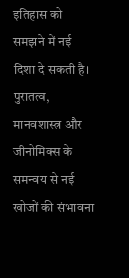इतिहास को समझने में नई दिशा दे सकती है।
पुरातत्व, मानवशास्त्र और जीनोमिक्स के समन्वय से नई खोजों की संभावना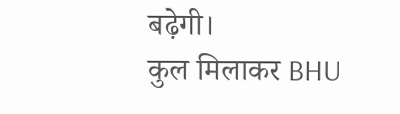बढ़ेगी।
कुल मिलाकर BHU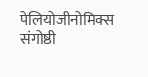पेलियोजीनोमिक्स संगोष्ठी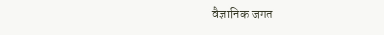वैज्ञानिक जगत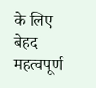के लिए बेहद महत्वपूर्ण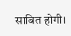साबित होगी।